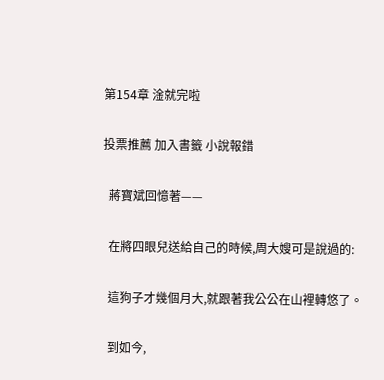第154章 淦就完啦

投票推薦 加入書籤 小說報錯

  蔣寶斌回憶著——

  在將四眼兒送給自己的時候,周大嫂可是說過的:

  這狗子才幾個月大,就跟著我公公在山裡轉悠了。

  到如今,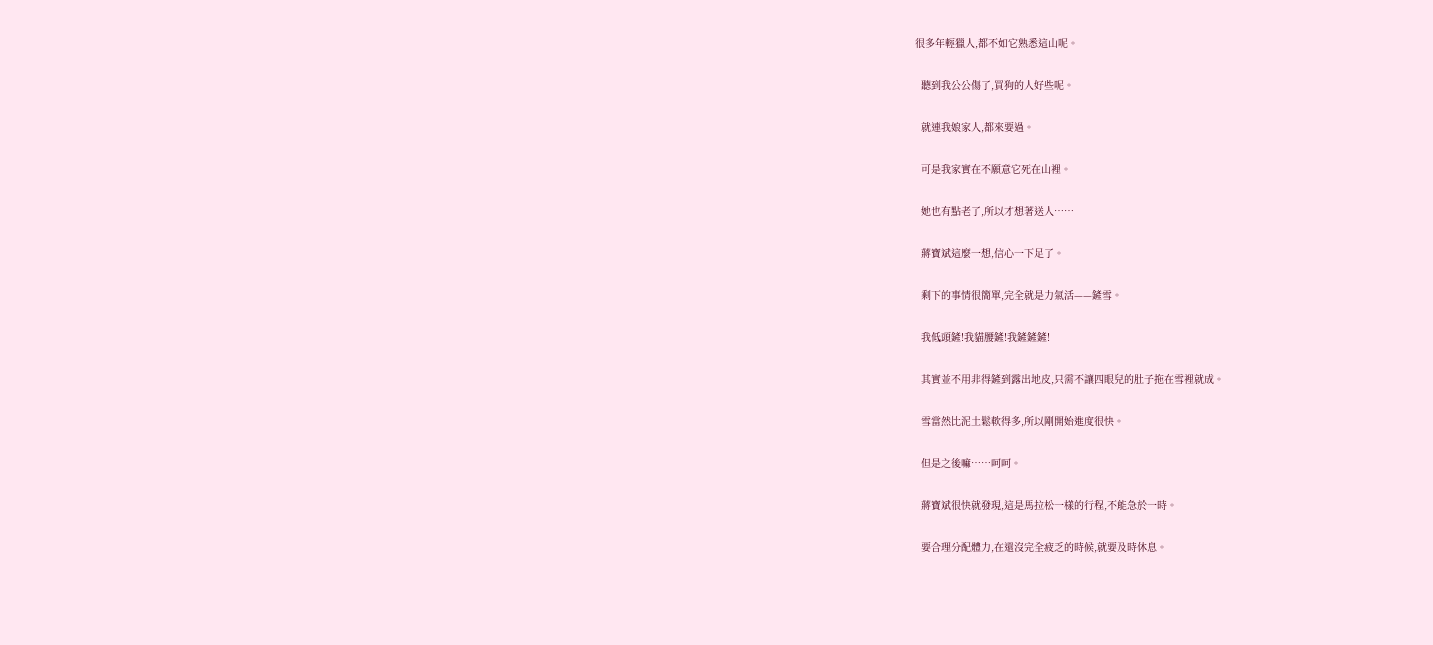很多年輕獵人,都不如它熟悉這山呢。

  聽到我公公傷了,買狗的人好些呢。

  就連我娘家人,都來要過。

  可是我家實在不願意它死在山裡。

  她也有點老了,所以才想著送人……

  蔣寶斌這麼一想,信心一下足了。

  剩下的事情很簡單,完全就是力氣活——鏟雪。

  我低頭鏟!我貓腰鏟!我鏟鏟鏟!

  其實並不用非得鏟到露出地皮,只需不讓四眼兒的肚子拖在雪裡就成。

  雪當然比泥土鬆軟得多,所以剛開始進度很快。

  但是之後嘛……呵呵。

  蔣寶斌很快就發現,這是馬拉松一樣的行程,不能急於一時。

  要合理分配體力,在還沒完全疲乏的時候,就要及時休息。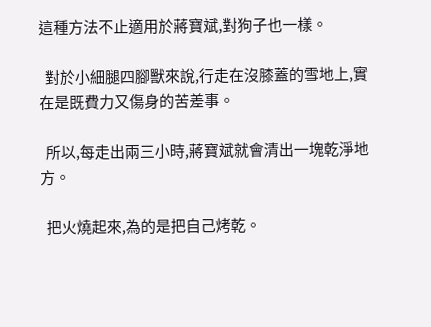這種方法不止適用於蔣寶斌,對狗子也一樣。

  對於小細腿四腳獸來說,行走在沒膝蓋的雪地上,實在是既費力又傷身的苦差事。

  所以,每走出兩三小時,蔣寶斌就會清出一塊乾淨地方。

  把火燒起來,為的是把自己烤乾。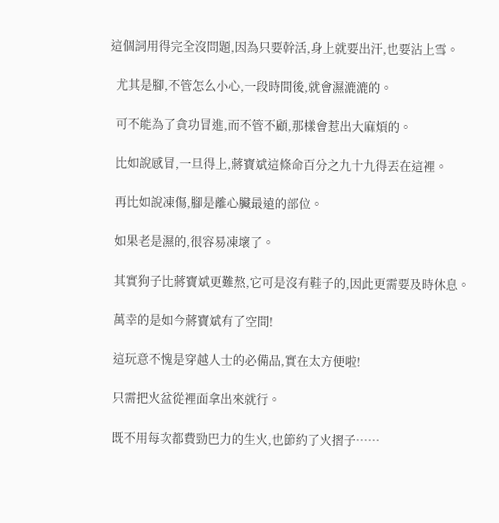這個詞用得完全沒問題,因為只要幹活,身上就要出汗,也要沾上雪。

  尤其是腳,不管怎么小心,一段時間後,就會濕漉漉的。

  可不能為了貪功冒進,而不管不顧,那樣會惹出大麻煩的。

  比如說感冒,一旦得上,蔣寶斌這條命百分之九十九得丟在這裡。

  再比如說凍傷,腳是離心臟最遠的部位。

  如果老是濕的,很容易凍壞了。

  其實狗子比蔣寶斌更難熬,它可是沒有鞋子的,因此更需要及時休息。

  萬幸的是如今蔣寶斌有了空間!

  這玩意不愧是穿越人士的必備品,實在太方便啦!

  只需把火盆從裡面拿出來就行。

  既不用每次都費勁巴力的生火,也節約了火摺子……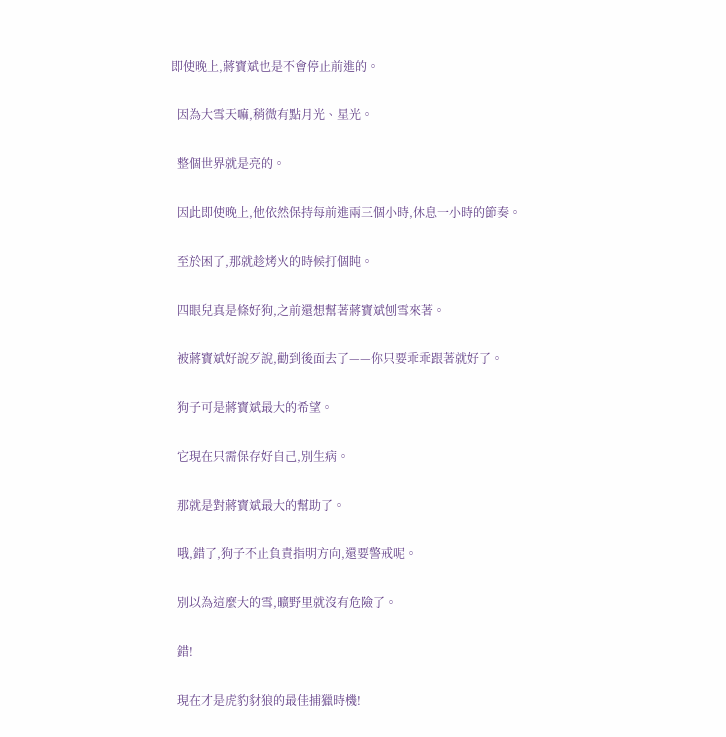即使晚上,蔣寶斌也是不會停止前進的。

  因為大雪天嘛,稍微有點月光、星光。

  整個世界就是亮的。

  因此即使晚上,他依然保持每前進兩三個小時,休息一小時的節奏。

  至於困了,那就趁烤火的時候打個盹。

  四眼兒真是條好狗,之前還想幫著蔣寶斌刨雪來著。

  被蔣寶斌好說歹說,勸到後面去了——你只要乖乖跟著就好了。

  狗子可是蔣寶斌最大的希望。

  它現在只需保存好自己,別生病。

  那就是對蔣寶斌最大的幫助了。

  哦,錯了,狗子不止負責指明方向,還要警戒呢。

  別以為這麼大的雪,曠野里就沒有危險了。

  錯!

  現在才是虎豹豺狼的最佳捕獵時機!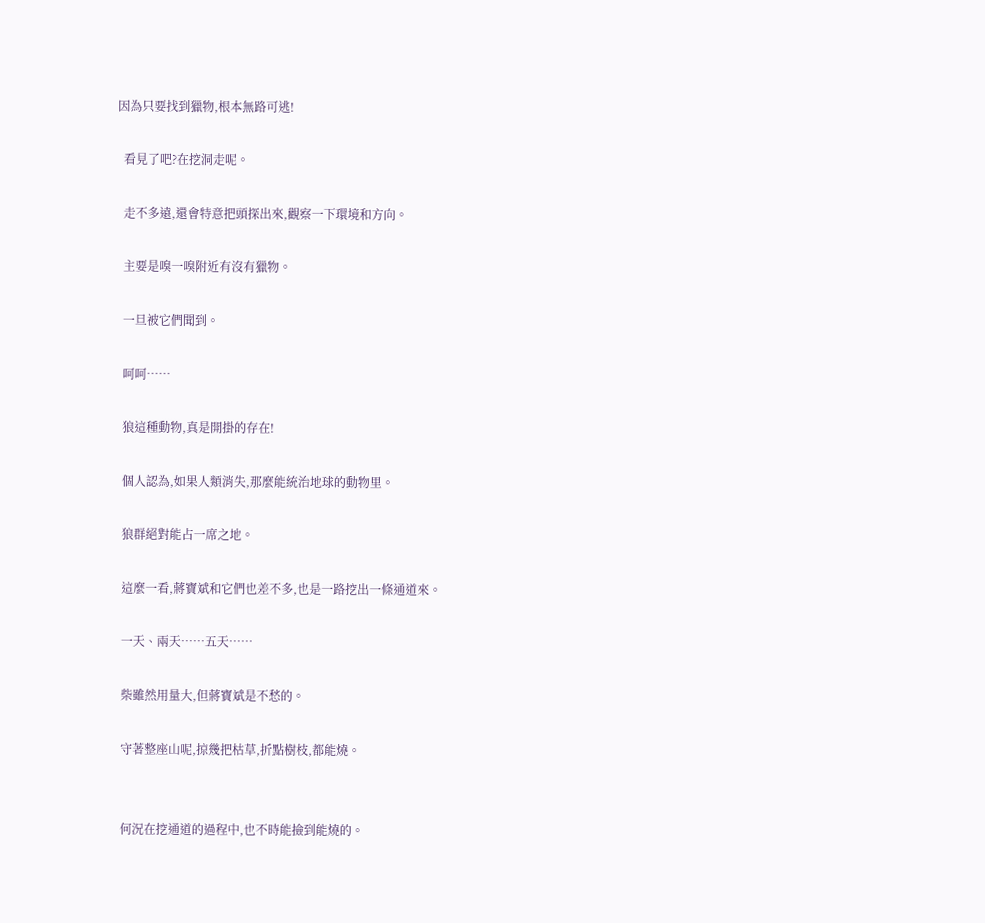因為只要找到獵物,根本無路可逃!

  看見了吧?在挖洞走呢。

  走不多遠,還會特意把頭探出來,觀察一下環境和方向。

  主要是嗅一嗅附近有沒有獵物。

  一旦被它們聞到。

  呵呵……

  狼這種動物,真是開掛的存在!

  個人認為,如果人類消失,那麼能統治地球的動物里。

  狼群絕對能占一席之地。

  這麼一看,蔣寶斌和它們也差不多,也是一路挖出一條通道來。

  一天、兩天……五天……

  柴雖然用量大,但蔣寶斌是不愁的。

  守著整座山呢,掠幾把枯草,折點樹枝,都能燒。


  何況在挖通道的過程中,也不時能撿到能燒的。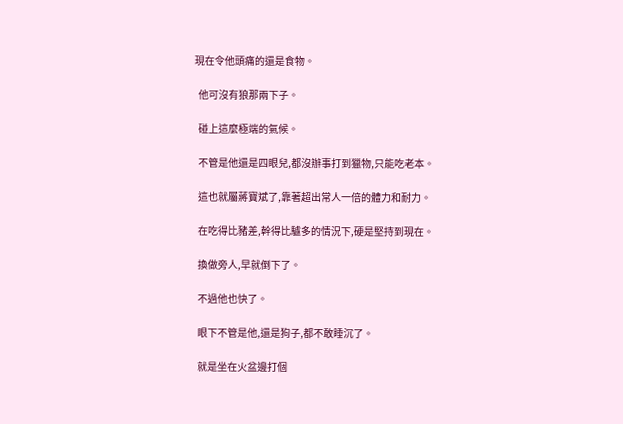現在令他頭痛的還是食物。

  他可沒有狼那兩下子。

  碰上這麼極端的氣候。

  不管是他還是四眼兒,都沒辦事打到獵物,只能吃老本。

  這也就屬蔣寶斌了,靠著超出常人一倍的體力和耐力。

  在吃得比豬差,幹得比驢多的情況下,硬是堅持到現在。

  換做旁人,早就倒下了。

  不過他也快了。

  眼下不管是他,還是狗子,都不敢睡沉了。

  就是坐在火盆邊打個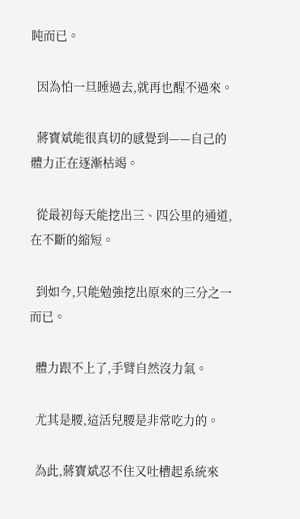盹而已。

  因為怕一旦睡過去,就再也醒不過來。

  蔣寶斌能很真切的感覺到——自己的體力正在逐漸枯竭。

  從最初每天能挖出三、四公里的通道,在不斷的縮短。

  到如今,只能勉強挖出原來的三分之一而已。

  體力跟不上了,手臂自然沒力氣。

  尤其是腰,這活兒腰是非常吃力的。

  為此,蔣寶斌忍不住又吐槽起系統來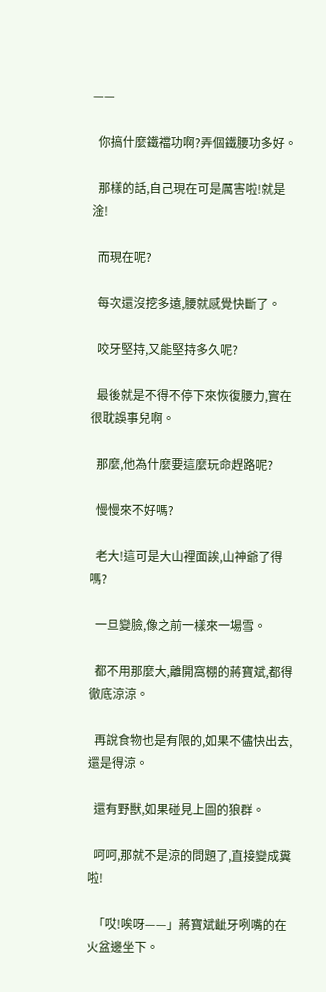——

  你搞什麼鐵襠功啊?弄個鐵腰功多好。

  那樣的話,自己現在可是厲害啦!就是淦!

  而現在呢?

  每次還沒挖多遠,腰就感覺快斷了。

  咬牙堅持,又能堅持多久呢?

  最後就是不得不停下來恢復腰力,實在很耽誤事兒啊。

  那麼,他為什麼要這麼玩命趕路呢?

  慢慢來不好嗎?

  老大!這可是大山裡面誒,山神爺了得嗎?

  一旦變臉,像之前一樣來一場雪。

  都不用那麼大,離開窩棚的蔣寶斌,都得徹底涼涼。

  再說食物也是有限的,如果不儘快出去,還是得涼。

  還有野獸,如果碰見上圖的狼群。

  呵呵,那就不是涼的問題了,直接變成糞啦!

  「哎!唉呀——」蔣寶斌齜牙咧嘴的在火盆邊坐下。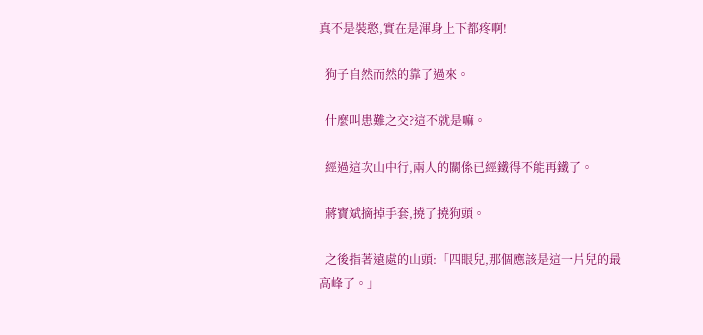真不是裝憨,實在是渾身上下都疼啊!

  狗子自然而然的靠了過來。

  什麼叫患難之交?這不就是嘛。

  經過這次山中行,兩人的關係已經鐵得不能再鐵了。

  蔣寶斌摘掉手套,撓了撓狗頭。

  之後指著遠處的山頭:「四眼兒,那個應該是這一片兒的最高峰了。」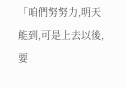「咱們努努力,明天能到,可是上去以後,要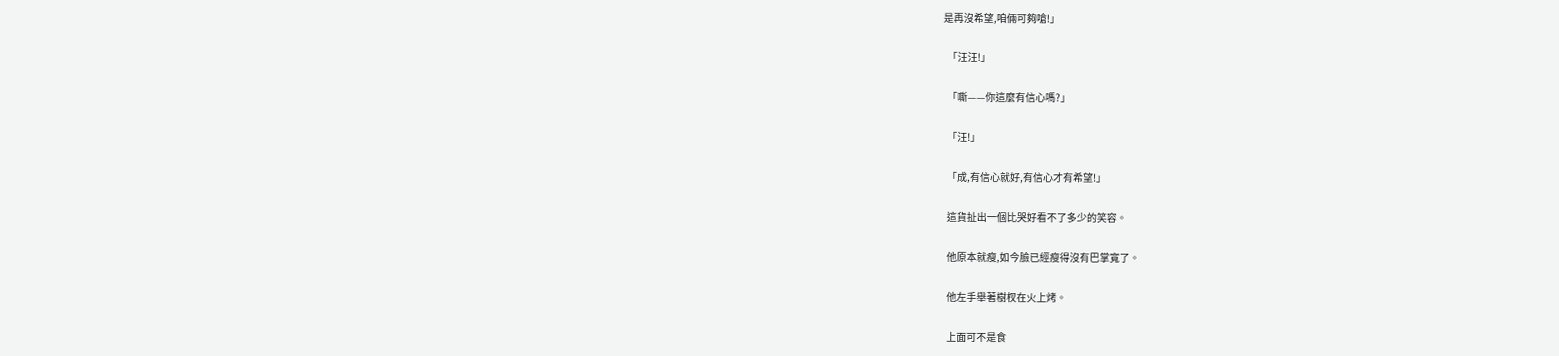是再沒希望,咱倆可夠嗆!」

  「汪汪!」

  「嘶——你這麼有信心嗎?」

  「汪!」

  「成,有信心就好,有信心才有希望!」

  這貨扯出一個比哭好看不了多少的笑容。

  他原本就瘦,如今臉已經瘦得沒有巴掌寬了。

  他左手舉著樹杈在火上烤。

  上面可不是食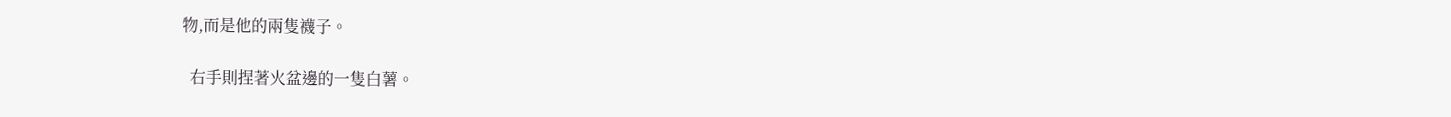物,而是他的兩隻襪子。

  右手則捏著火盆邊的一隻白薯。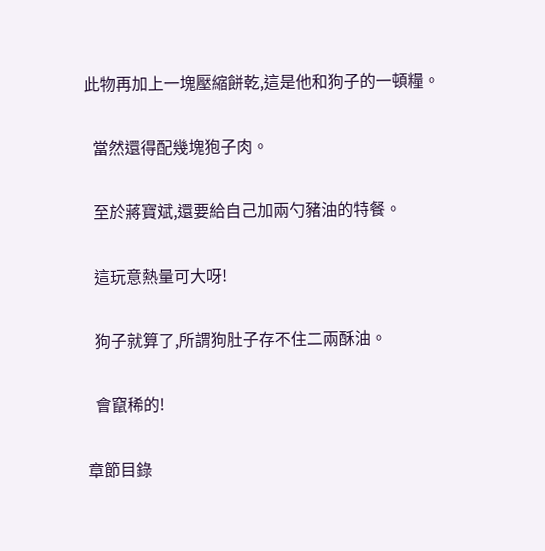此物再加上一塊壓縮餅乾,這是他和狗子的一頓糧。

  當然還得配幾塊狍子肉。

  至於蔣寶斌,還要給自己加兩勺豬油的特餐。

  這玩意熱量可大呀!

  狗子就算了,所謂狗肚子存不住二兩酥油。

  會竄稀的!

章節目錄